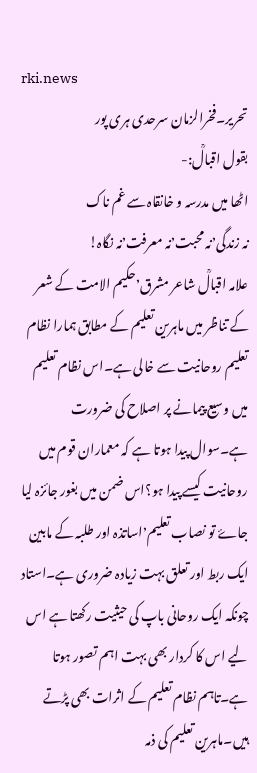rki.news
تحریر۔فخرالزمان سرحدی ہری پور
بقول اقبالؒ:-
اٹھا میں مدرسہ و خانقاہ سے غم ناک
نہ زندگی٬نہ محبت٬نہ معرفت٬نہ نگاہ!
علامہ اقبالؒ شاعر مشرق٬حکیم الامت کے شعر کے تناظر میں ماہرین تعلیم کے مطابق ہمارا نظام تعلیم روحانیت سے خالی ہے۔اس نظام تعلیم میں وسیع پیمانے پر اصلاح کی ضرورت ہے۔سوال پیدا ہوتا ہے کہ معماران قوم میں روحانیت کیسے پیدا ہو؟اس ضمن میں بغور جائزہ لیا جاۓ تو نصاب تعلیم٬اساتذہ اور طلبہ کے مابین ایک ربط اور تعلق بہت زیادہ ضروری ہے۔استاد چونکہ ایک روحانی باپ کی حیثیت رکھتا ہے اس لیے اس کا کردار بھی بہت اہم تصور ہوتا ہے۔تاہم نظام تعلیم کے اثرات بھی پڑتے ہیں۔ماہرین تعلیم کی ذمہ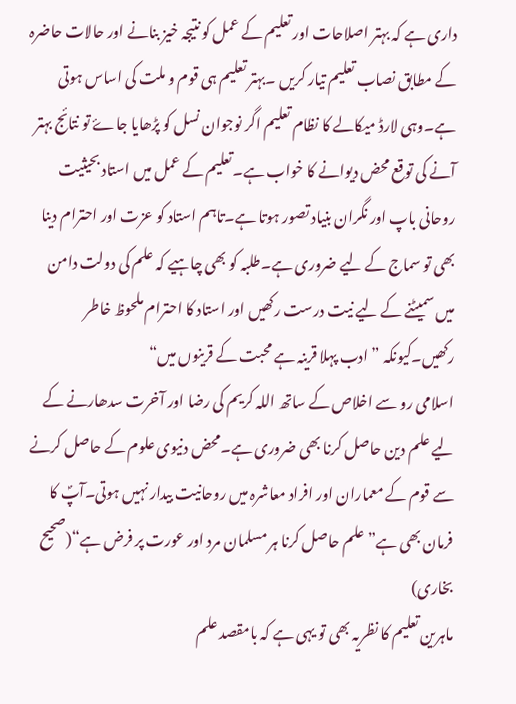داری ہے کہ بہتر اصلاحات اور تعلیم کے عمل کو نتیجہ خیز بنانے اور حالات حاضرہ کے مطابق نصاب تعلیم تیار کریں ۔بہتر تعلیم ہی قوم و ملت کی اساس ہوتی ہے۔وہی لارڈ میکالے کا نظام تعلیم اگر نوجوان نسل کو پڑھایا جاۓ تو نتائج بہتر آنے کی توقع محض دیوانے کا خواب ہے۔تعلیم کے عمل میں استاد بحیثیت روحانی باپ اور نگران بنیاد تصور ہوتا ہے۔تاہم استاد کو عزت اور احترام دینا بھی تو سماج کے لیے ضروری ہے۔طلبہ کو بھی چاہیے کہ علم کی دولت دامن میں سمیٹنے کے لیے نیت درست رکھیں اور استاد کا احترام ملحوظ خاطر رکھیں۔کیونکہ ”ادب پہلا قرینہ ہے محبت کے قرینوں میں“
اسلامی رو سے اخلاص کے ساتھ اللہ کریم کی رضا اور آخرت سدھارنے کے لیے علم دین حاصل کرنا بھی ضروری ہے۔محض دنیوی علوم کے حاصل کرنے سے قوم کے معماران اور افراد معاشرہ میں روحانیت بیدار نہیں ہوتی۔آپؐ کا فرمان بھی ہے”علم حاصل کرنا ہر مسلمان مرد اور عورت پر فرض ہے“(صحیح بخاری)
ماہرین تعلیم کا نظریہ بھی تو یہی ہے کہ بامقصد علم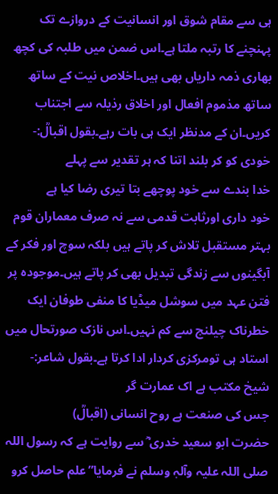ہی سے مقام شوق اور انسانیت کے دروازے تک پہنچنے کا رتبہ ملتا ہے۔اس ضمن میں طلبہ کی کچھ بھاری ذمہ داریاں بھی ہیں۔اخلاص نیت کے ساتھ ساتھ مذموم افعال اور اخلاق رذیلہ سے اجتناب کریں۔ان کے مدنظر ایک ہی بات رہے۔بقول اقبالؒ:-
خودی کو کر بلند اتنا کہ ہر تقدیر سے پہلے
خدا بندے سے خود پوچھے بتا تیری رضا کیا ہے
خود داری اورثابت قدمی سے نہ صرف معماران قوم بہتر مستقبل تلاش کر پاتے ہیں بلکہ سوچ اور فکر کے آبگینوں سے زندگی تبدیل بھی کر پاتے ہیں۔موجودہ پر فتن عہد میں سوشل میڈیا کا منفی طوفان ایک خطرناک چیلنج سے کم نہیں۔اس نازک صورتحال میں استاد ہی تومرکزی کردار ادا کرتا ہے۔بقول شاعر:-
شیخ مکتب ہے اک عمارت گر
جس کی صنعت ہے روح انسانی (اقبالؒ)
حضرت ابو سعید خدری ؓ سے روایت ہے کہ رسول اللہ صلی اللہ علیہ وآلہٖ وسلم نے فرمایا”علم حاصل کرو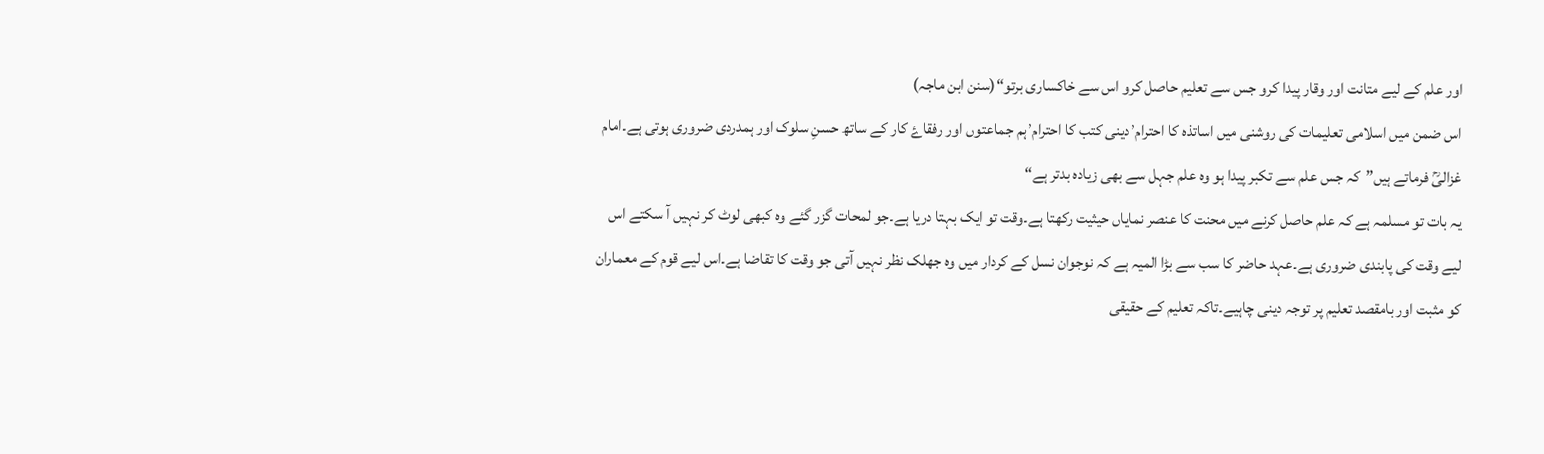اور علم کے لیے متانت اور وقار پیدا کرو جس سے تعلیم حاصل کرو اس سے خاکساری برتو“(سنن ابن ماجہ)
اس ضمن میں اسلامی تعلیمات کی روشنی میں اساتذہ کا احترام٬دینی کتب کا احترام٬ہم جماعتوں اور رفقاۓ کار کے ساتھ حسنِ سلوک اور ہمدردی ضروری ہوتی ہے۔امام غزالیؒ فرماتے ہیں”کہ جس علم سے تکبر پیدا ہو وہ علم جہل سے بھی زیادہ بدتر ہے“
یہ بات تو مسلمہ ہے کہ علم حاصل کرنے میں محنت کا عنصر نمایاں حیثیت رکھتا ہے۔وقت تو ایک بہتا دریا ہے۔جو لمحات گزر گئے وہ کبھی لوٹ کر نہیں آ سکتے اس لیے وقت کی پابندی ضروری ہے۔عہد حاضر کا سب سے بڑا المیہ ہے کہ نوجوان نسل کے کردار میں وہ جھلک نظر نہیں آتی جو وقت کا تقاضا ہے۔اس لیے قوم کے معماران کو مثبت اور بامقصد تعلیم پر توجہ دینی چاہیے۔تاکہ تعلیم کے حقیقی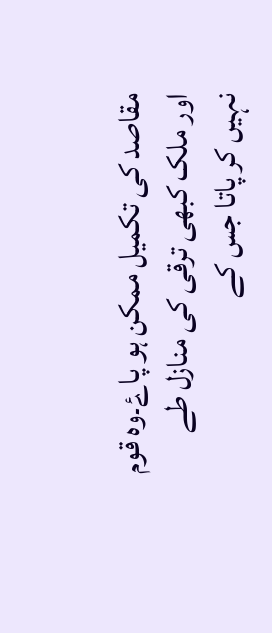مقاصد کی تکمیل ممکن ہو پاۓ۔وہ قوم اور ملک کبھی ترقی کی منازل طے نہیں کر پاتا جس کے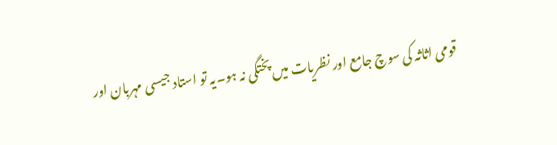قومی اثاثہ کی سوچ جامع اور نظریات میں پختگی نہ ہو۔یہ تو استاد جیسی مہربان اور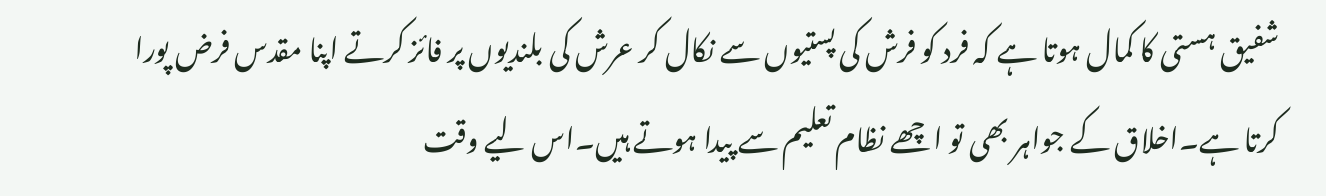شفیق ہستی کا کمال ہوتا ہے کہ فرد کو فرش کی پستیوں سے نکال کر عرش کی بلندیوں پر فائز کرتے اپنا مقدس فرض پورا کرتا ہے۔اخلاق کے جواہر بھی تو اچھے نظام تعلیم سے پیدا ہوتے ہیں۔اس لیے وقت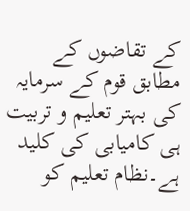کے تقاضوں کے مطابق قوم کے سرمایہ کی بہتر تعلیم و تربیت ہی کامیابی کی کلید ہے۔نظام تعلیم کو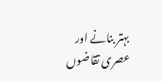بہتر بنانے اور عصری تقاضوں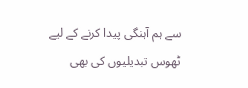سے ہم آہنگی پیدا کرنے کے لیے ٹھوس تبدیلیوں کی بھی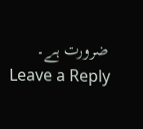ضرورت ہے۔
Leave a Reply